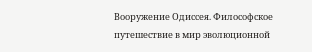Вооружение Одиссея. Философское путешествие в мир эволюционной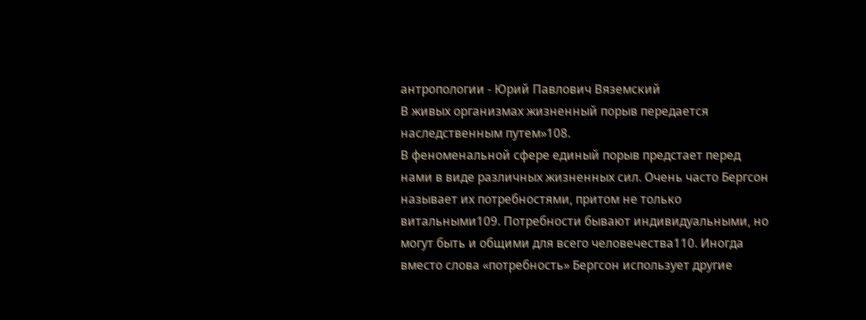антропологии - Юрий Павлович Вяземский
В живых организмах жизненный порыв передается наследственным путем»108.
В феноменальной сфере единый порыв предстает перед нами в виде различных жизненных сил. Очень часто Бергсон называет их потребностями, притом не только витальными109. Потребности бывают индивидуальными, но могут быть и общими для всего человечества110. Иногда вместо слова «потребность» Бергсон использует другие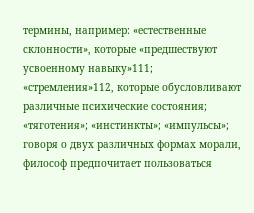термины, например: «естественные склонности», которые «предшествуют усвоенному навыку»111; «стремления»112, которые обусловливают различные психические состояния; «тяготения»; «инстинкты»; «импульсы»; говоря о двух различных формах морали, философ предпочитает пользоваться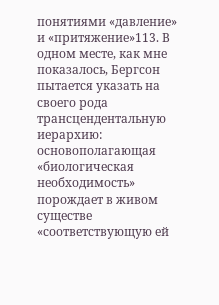понятиями «давление» и «притяжение»113. В одном месте, как мне показалось, Бергсон пытается указать на своего рода трансцендентальную иерархию: основополагающая «биологическая необходимость» порождает в живом существе «соответствующую ей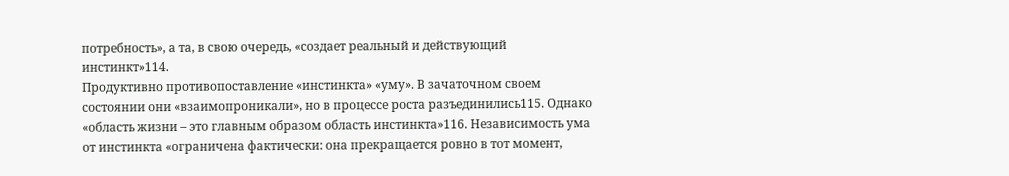потребность», а та, в свою очередь, «создает реальный и действующий инстинкт»114.
Продуктивно противопоставление «инстинкта» «уму». В зачаточном своем состоянии они «взаимопроникали», но в процессе роста разъединились115. Однако «область жизни – это главным образом область инстинкта»116. Независимость ума от инстинкта «ограничена фактически: она прекращается ровно в тот момент,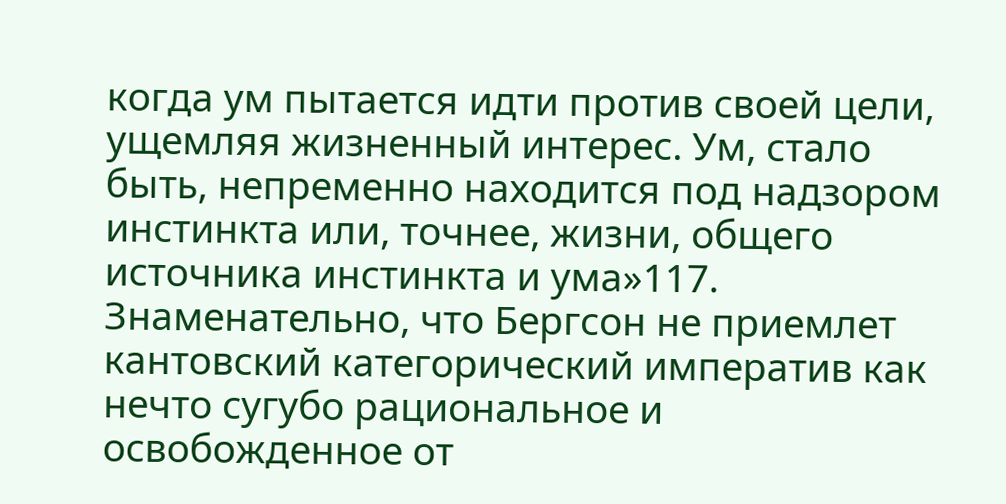когда ум пытается идти против своей цели, ущемляя жизненный интерес. Ум, стало быть, непременно находится под надзором инстинкта или, точнее, жизни, общего источника инстинкта и ума»117. Знаменательно, что Бергсон не приемлет кантовский категорический императив как нечто сугубо рациональное и освобожденное от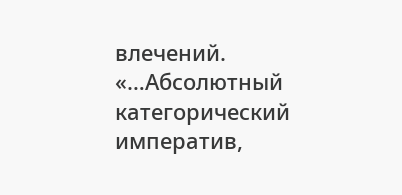влечений. «…Абсолютный категорический императив,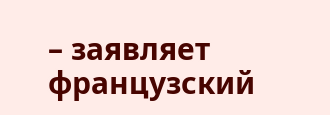– заявляет французский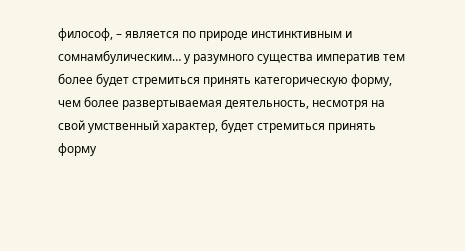философ, – является по природе инстинктивным и сомнамбулическим… у разумного существа императив тем более будет стремиться принять категорическую форму, чем более развертываемая деятельность, несмотря на свой умственный характер, будет стремиться принять форму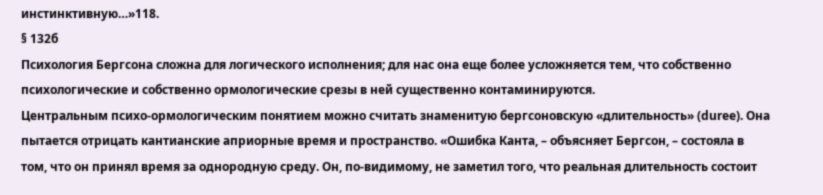инстинктивную…»118.
§ 132б
Психология Бергсона сложна для логического исполнения; для нас она еще более усложняется тем, что собственно психологические и собственно ормологические срезы в ней существенно контаминируются.
Центральным психо-ормологическим понятием можно считать знаменитую бергсоновскую «длительность» (duree). Она пытается отрицать кантианские априорные время и пространство. «Ошибка Канта, – объясняет Бергсон, – состояла в том, что он принял время за однородную среду. Он, по-видимому, не заметил того, что реальная длительность состоит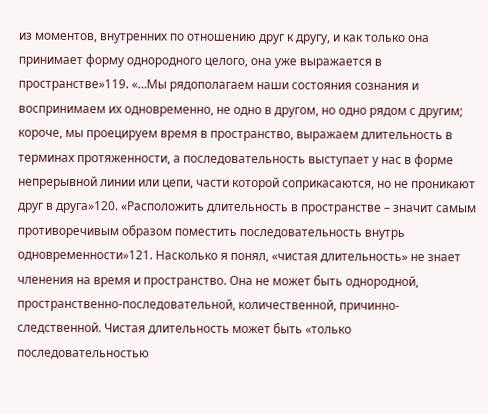из моментов, внутренних по отношению друг к другу, и как только она принимает форму однородного целого, она уже выражается в пространстве»119. «…Мы рядополагаем наши состояния сознания и воспринимаем их одновременно, не одно в другом, но одно рядом с другим; короче, мы проецируем время в пространство, выражаем длительность в терминах протяженности, а последовательность выступает у нас в форме непрерывной линии или цепи, части которой соприкасаются, но не проникают друг в друга»120. «Расположить длительность в пространстве – значит самым противоречивым образом поместить последовательность внутрь одновременности»121. Насколько я понял, «чистая длительность» не знает членения на время и пространство. Она не может быть однородной, пространственно-последовательной, количественной, причинно-следственной. Чистая длительность может быть «только последовательностью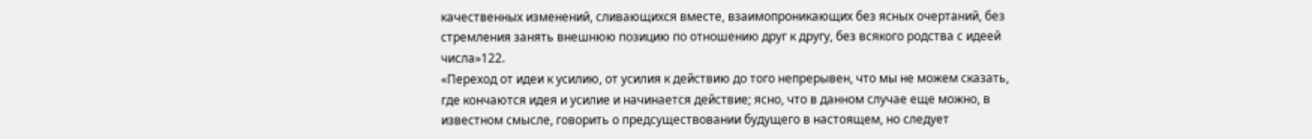качественных изменений, сливающихся вместе, взаимопроникающих без ясных очертаний, без стремления занять внешнюю позицию по отношению друг к другу, без всякого родства с идеей числа»122.
«Переход от идеи к усилию, от усилия к действию до того непрерывен, что мы не можем сказать, где кончаются идея и усилие и начинается действие; ясно, что в данном случае еще можно, в известном смысле, говорить о предсуществовании будущего в настоящем, но следует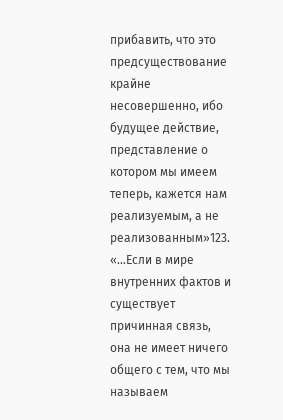прибавить, что это предсуществование крайне несовершенно, ибо будущее действие, представление о котором мы имеем теперь, кажется нам реализуемым, а не реализованным»123. «…Если в мире внутренних фактов и существует причинная связь, она не имеет ничего общего с тем, что мы называем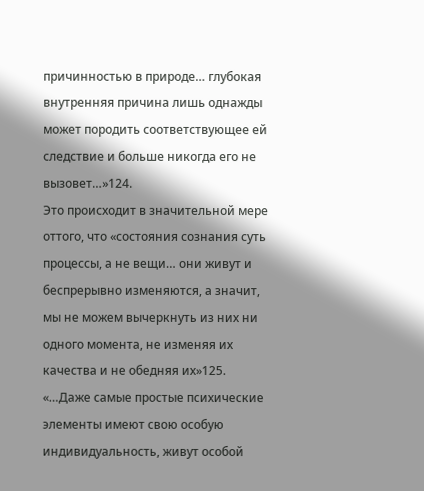причинностью в природе… глубокая внутренняя причина лишь однажды может породить соответствующее ей следствие и больше никогда его не вызовет…»124.
Это происходит в значительной мере оттого, что «состояния сознания суть процессы, а не вещи… они живут и беспрерывно изменяются, а значит, мы не можем вычеркнуть из них ни одного момента, не изменяя их качества и не обедняя их»125. «…Даже самые простые психические элементы имеют свою особую индивидуальность, живут особой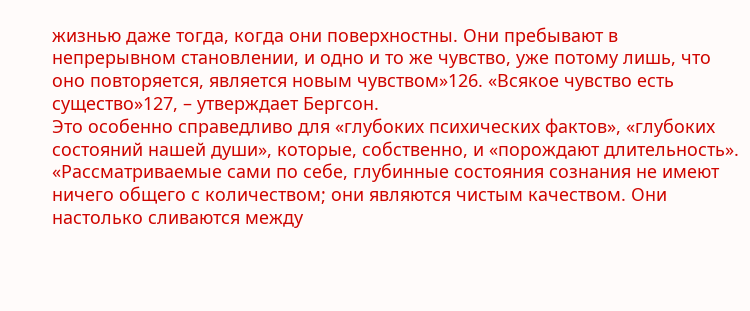жизнью даже тогда, когда они поверхностны. Они пребывают в непрерывном становлении, и одно и то же чувство, уже потому лишь, что оно повторяется, является новым чувством»126. «Всякое чувство есть существо»127, – утверждает Бергсон.
Это особенно справедливо для «глубоких психических фактов», «глубоких состояний нашей души», которые, собственно, и «порождают длительность». «Рассматриваемые сами по себе, глубинные состояния сознания не имеют ничего общего с количеством; они являются чистым качеством. Они настолько сливаются между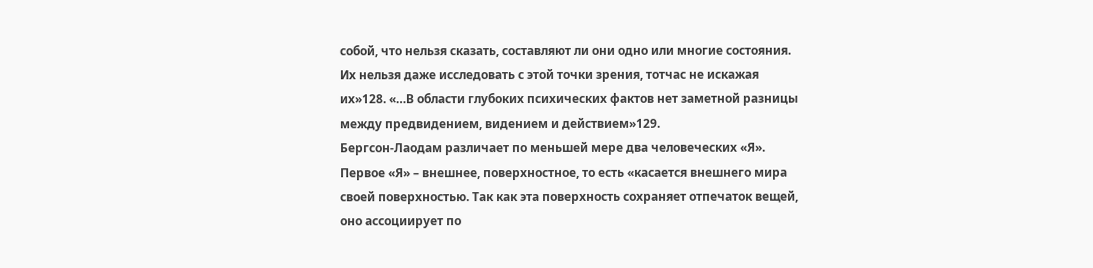собой, что нельзя сказать, составляют ли они одно или многие состояния. Их нельзя даже исследовать с этой точки зрения, тотчас не искажая их»128. «…В области глубоких психических фактов нет заметной разницы между предвидением, видением и действием»129.
Бергсон-Лаодам различает по меньшей мере два человеческих «Я». Первое «Я» – внешнее, поверхностное, то есть «касается внешнего мира своей поверхностью. Так как эта поверхность сохраняет отпечаток вещей, оно ассоциирует по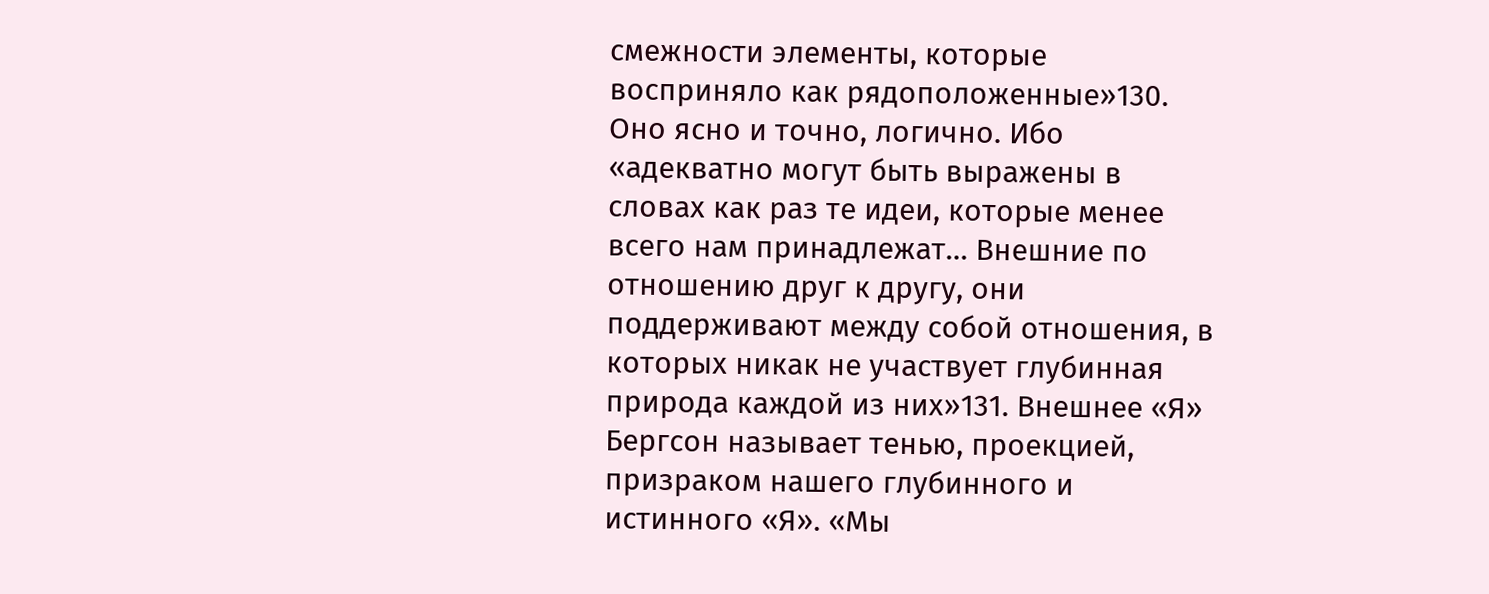смежности элементы, которые восприняло как рядоположенные»130. Оно ясно и точно, логично. Ибо «адекватно могут быть выражены в словах как раз те идеи, которые менее всего нам принадлежат… Внешние по отношению друг к другу, они поддерживают между собой отношения, в которых никак не участвует глубинная природа каждой из них»131. Внешнее «Я» Бергсон называет тенью, проекцией, призраком нашего глубинного и истинного «Я». «Мы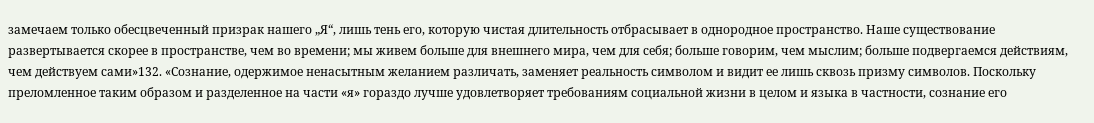замечаем только обесцвеченный призрак нашего „Я“, лишь тень его, которую чистая длительность отбрасывает в однородное пространство. Наше существование развертывается скорее в пространстве, чем во времени; мы живем больше для внешнего мира, чем для себя; больше говорим, чем мыслим; больше подвергаемся действиям, чем действуем сами»132. «Сознание, одержимое ненасытным желанием различать, заменяет реальность символом и видит ее лишь сквозь призму символов. Поскольку преломленное таким образом и разделенное на части «я» гораздо лучше удовлетворяет требованиям социальной жизни в целом и языка в частности, сознание его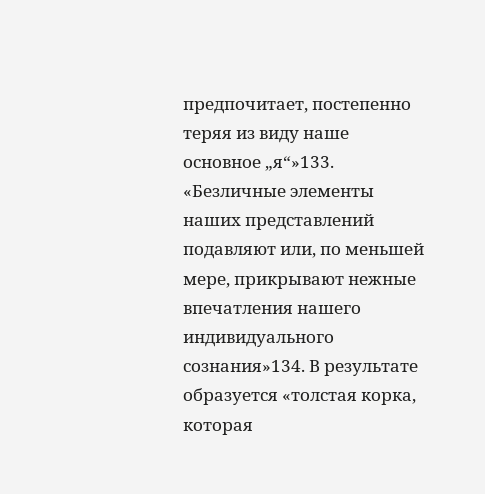предпочитает, постепенно теряя из виду наше основное „я“»133. «Безличные элементы наших представлений подавляют или, по меньшей мере, прикрывают нежные впечатления нашего индивидуального сознания»134. В результате образуется «толстая корка, которая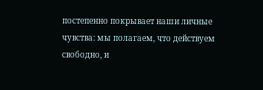постепенно покрывает наши личные чувства: мы полагаем, что действуем свободно, и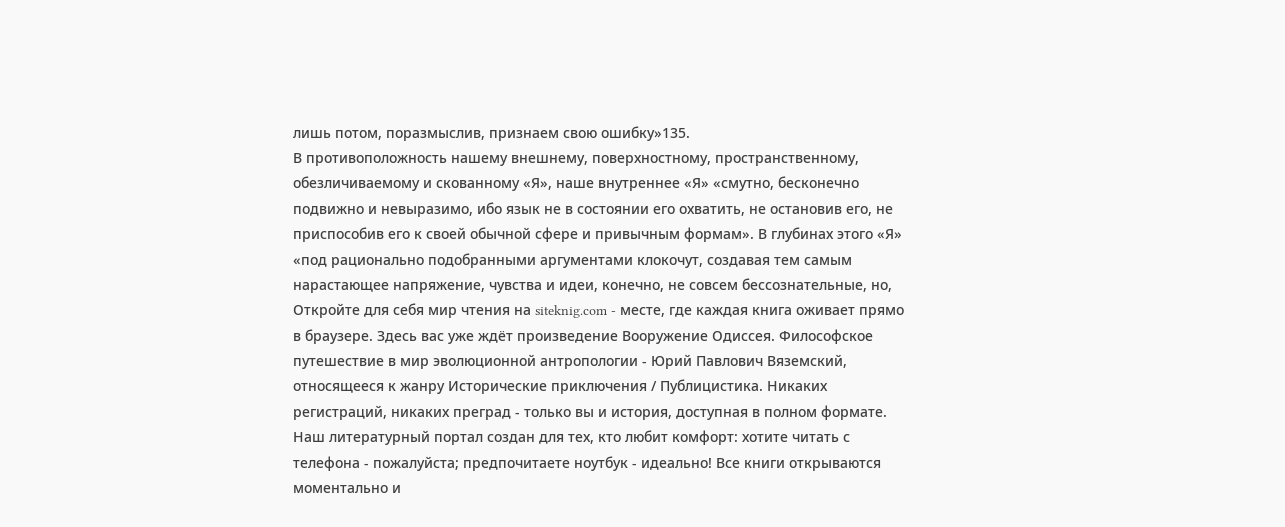лишь потом, поразмыслив, признаем свою ошибку»135.
В противоположность нашему внешнему, поверхностному, пространственному, обезличиваемому и скованному «Я», наше внутреннее «Я» «смутно, бесконечно подвижно и невыразимо, ибо язык не в состоянии его охватить, не остановив его, не приспособив его к своей обычной сфере и привычным формам». В глубинах этого «Я» «под рационально подобранными аргументами клокочут, создавая тем самым нарастающее напряжение, чувства и идеи, конечно, не совсем бессознательные, но,
Откройте для себя мир чтения на siteknig.com - месте, где каждая книга оживает прямо в браузере. Здесь вас уже ждёт произведение Вооружение Одиссея. Философское путешествие в мир эволюционной антропологии - Юрий Павлович Вяземский, относящееся к жанру Исторические приключения / Публицистика. Никаких регистраций, никаких преград - только вы и история, доступная в полном формате. Наш литературный портал создан для тех, кто любит комфорт: хотите читать с телефона - пожалуйста; предпочитаете ноутбук - идеально! Все книги открываются моментально и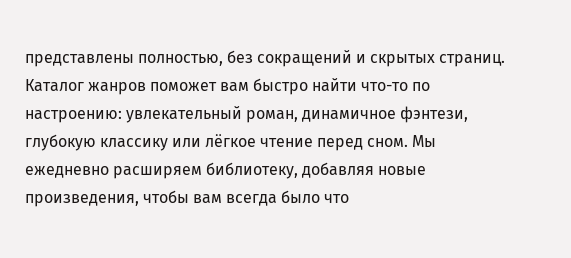представлены полностью, без сокращений и скрытых страниц. Каталог жанров поможет вам быстро найти что-то по настроению: увлекательный роман, динамичное фэнтези, глубокую классику или лёгкое чтение перед сном. Мы ежедневно расширяем библиотеку, добавляя новые произведения, чтобы вам всегда было что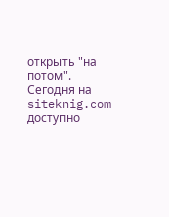открыть "на потом". Сегодня на siteknig.com доступно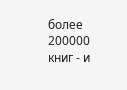более 200000 книг - и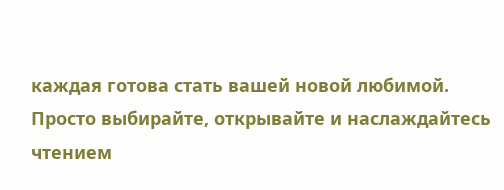каждая готова стать вашей новой любимой. Просто выбирайте, открывайте и наслаждайтесь чтением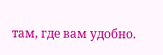там, где вам удобно.